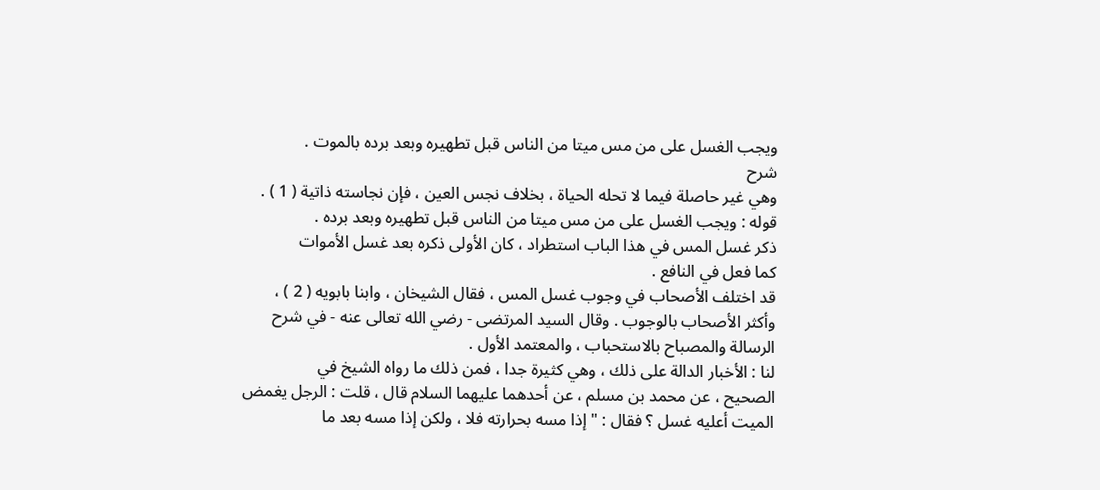ويجب الغسل على من مس ميتا من الناس قبل تطهيره وبعد برده بالموت .
شرح
وهي غير حاصلة فيما لا تحله الحياة ، بخلاف نجس العين ، فإن نجاسته ذاتية ( 1 ) .
قوله : ويجب الغسل على من مس ميتا من الناس قبل تطهيره وبعد برده .
ذكر غسل المس في هذا الباب استطراد ، كان الأولى ذكره بعد غسل الأموات
كما فعل في النافع .
قد اختلف الأصحاب في وجوب غسل المس ، فقال الشيخان ، وابنا بابويه ( 2 ) ،
وأكثر الأصحاب بالوجوب . وقال السيد المرتضى - رضي الله تعالى عنه - في شرح
الرسالة والمصباح بالاستحباب ، والمعتمد الأول .
لنا : الأخبار الدالة على ذلك ، وهي كثيرة جدا ، فمن ذلك ما رواه الشيخ في
الصحيح ، عن محمد بن مسلم ، عن أحدهما عليهما السلام قال ، قلت : الرجل يغمض
الميت أعليه غسل ؟ فقال : " إذا مسه بحرارته فلا ، ولكن إذا مسه بعد ما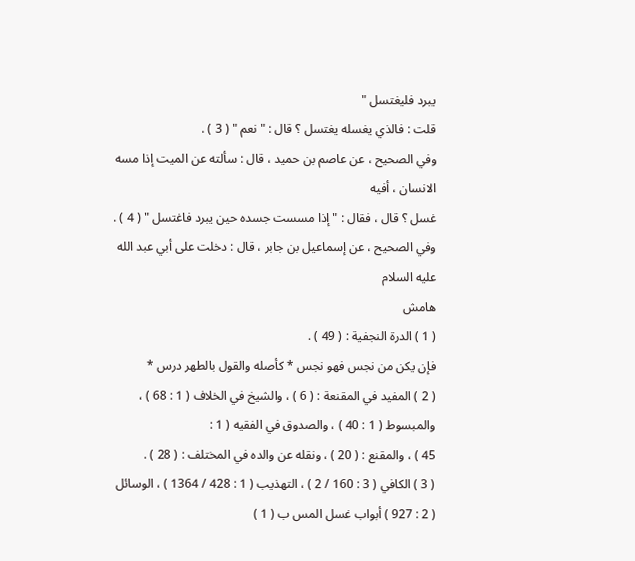يبرد فليغتسل "
قلت : فالذي يغسله يغتسل ؟ قال : " نعم " ( 3 ) .
وفي الصحيح ، عن عاصم بن حميد ، قال : سألته عن الميت إذا مسه الانسان ، أفيه
غسل ؟ قال ، فقال : " إذا مسست جسده حين يبرد فاغتسل " ( 4 ) .
وفي الصحيح ، عن إسماعيل بن جابر ، قال : دخلت على أبي عبد الله عليه السلام
هامش
( 1 ) الدرة النجفية : ( 49 ) .
فإن يكن من نجس فهو نجس * كأصله والقول بالطهر درس *
( 2 ) المفيد في المقنعة : ( 6 ) ، والشيخ في الخلاف ( 1 : 68 ) ، والمبسوط ( 1 : 40 ) ، والصدوق في الفقيه ( 1 :
45 ) ، والمقنع : ( 20 ) ، ونقله عن والده في المختلف : ( 28 ) .
( 3 ) الكافي ( 3 : 160 / 2 ) ، التهذيب ( 1 : 428 / 1364 ) ، الوسائل ( 2 : 927 ) أبواب غسل المس ب ( 1 )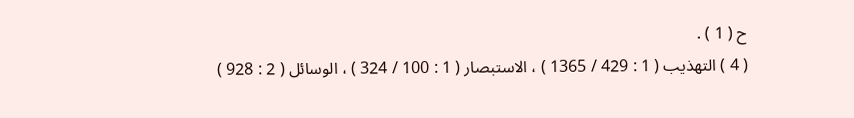ح ( 1 ) .
( 4 ) التهذيب ( 1 : 429 / 1365 ) ، الاستبصار ( 1 : 100 / 324 ) ، الوسائل ( 2 : 928 )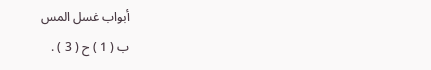أبواب غسل المس
ب ( 1 ) ح ( 3 ) .